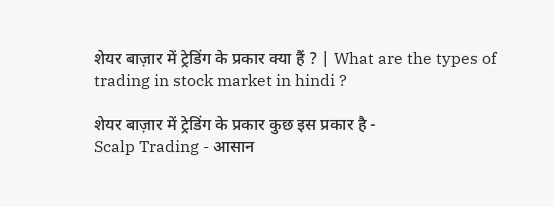शेयर बाज़ार में ट्रेडिंग के प्रकार क्या हैं ? | What are the types of trading in stock market in hindi ?

शेयर बाज़ार में ट्रेडिंग के प्रकार कुछ इस प्रकार है -
Scalp Trading - आसान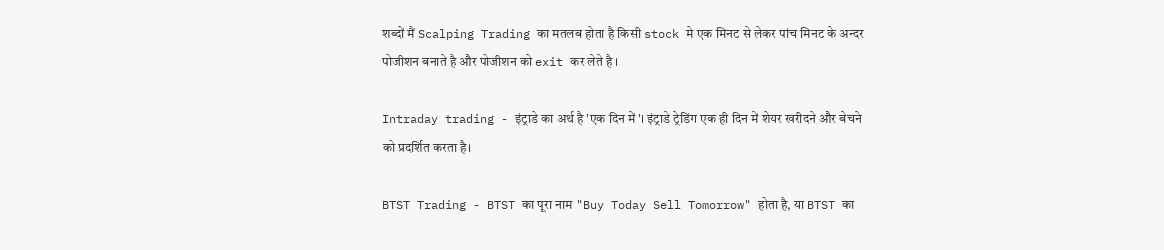शब्दों मैं Scalping Trading का मतलब होता है किसी stock मे एक मिनट से लेकर पांच मिनट के अन्दर पोजीशन बनाते है और पोजीशन को exit कर लेते है ।

Intraday trading - इंट्राडे का अर्थ है 'एक दिन में'। इंट्राडे ट्रेडिंग एक ही दिन में शेयर खरीदने और बेचने को प्रदर्शित करता है।

BTST Trading - BTST का पूरा नाम "Buy Today Sell Tomorrow" होता है, या BTST का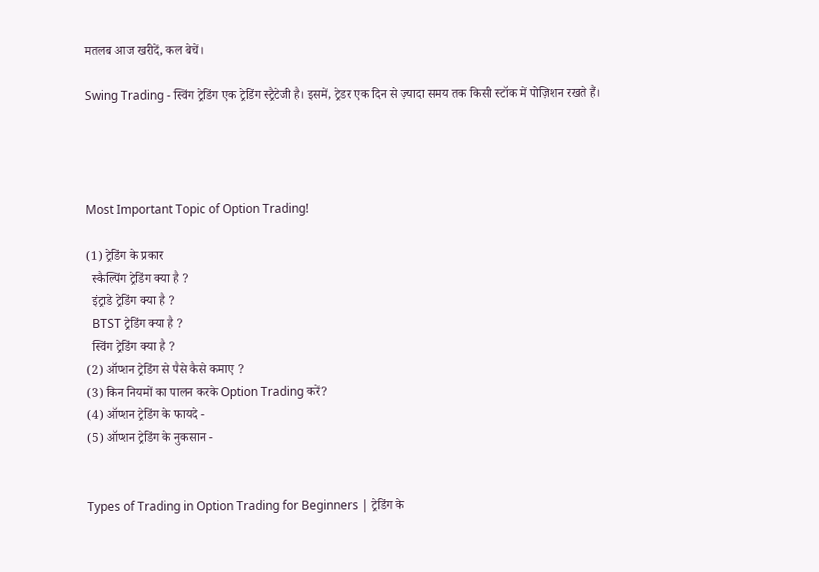मतलब आज खरीदें, कल बेचें।

Swing Trading - स्विंग ट्रेडिंग एक ट्रेडिंग स्ट्रैटेजी है। इसमें, ट्रेडर एक दिन से ज़्यादा समय तक किसी स्टॉक में पोज़िशन रखते हैं।




Most Important Topic of Option Trading!

(1) ट्रेडिंग के प्रकार
  स्कैल्पिंग ट्रेडिंग क्या है ?
  इंट्राडे ट्रेडिंग क्या है ?
  BTST ट्रेडिंग क्या है ?
  स्विंग ट्रेडिंग क्या है ?
(2) ऑप्शन ट्रेडिंग से पैसे कैसे कमाए ?
(3) किन नियमों का पालन करके Option Trading करें?
(4) ऑप्शन ट्रेडिंग के फायदे -
(5) ऑप्शन ट्रेडिंग के नुकसान -


Types of Trading in Option Trading for Beginners | ट्रेडिंग के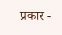प्रकार -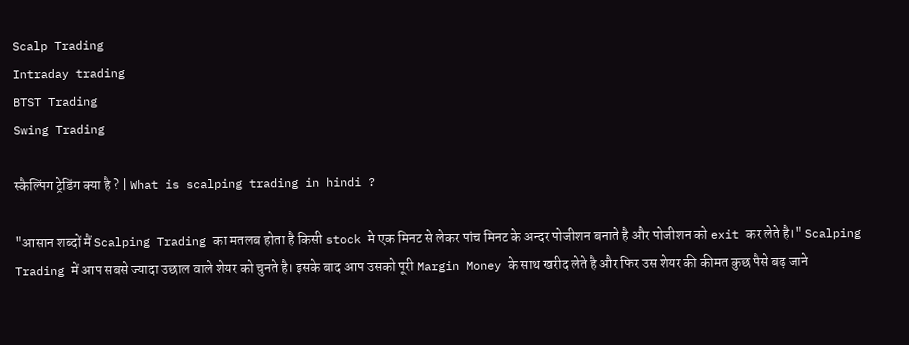Scalp Trading
Intraday trading
BTST Trading
Swing Trading

स्कैल्पिंग ट्रेडिंग क्या है ? | What is scalping trading in hindi ?

"आसान शब्दों मैं Scalping Trading का मतलब होता है किसी stock मे एक मिनट से लेकर पांच मिनट के अन्दर पोजीशन बनाते है और पोजीशन को exit कर लेते है।" Scalping Trading में आप सबसे ज्यादा उछाल वाले शेयर को चुनते है। इसके बाद आप उसको पूरी Margin Money के साथ खरीद लेते है और फिर उस शेयर की कीमत कुछ पैसे बढ़ जाने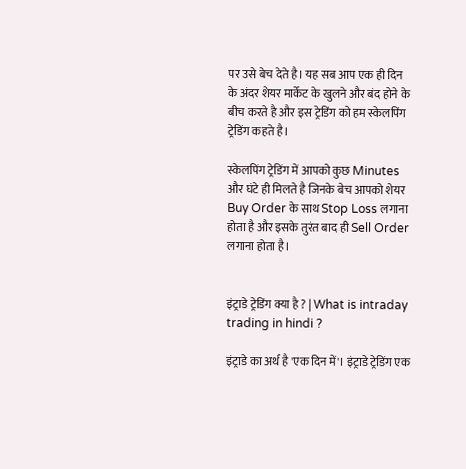पर उसे बेच देते है। यह सब आप एक ही दिन के अंदर शेयर मार्केट के खुलने और बंद होने के बीच करते है और इस ट्रेडिंग को हम स्केलपिंग ट्रेडिंग कहते है।

स्केलपिंग ट्रेडिंग में आपको कुछ Minutes और घंटे ही मिलते है जिनके बेच आपको शेयर Buy Order के साथ Stop Loss लगाना होता है और इसके तुरंत बाद ही Sell Order लगाना होता है।


इंट्राडे ट्रेडिंग क्या है ? | What is intraday trading in hindi ?

इंट्राडे का अर्थ है 'एक दिन में'। इंट्राडे ट्रेडिंग एक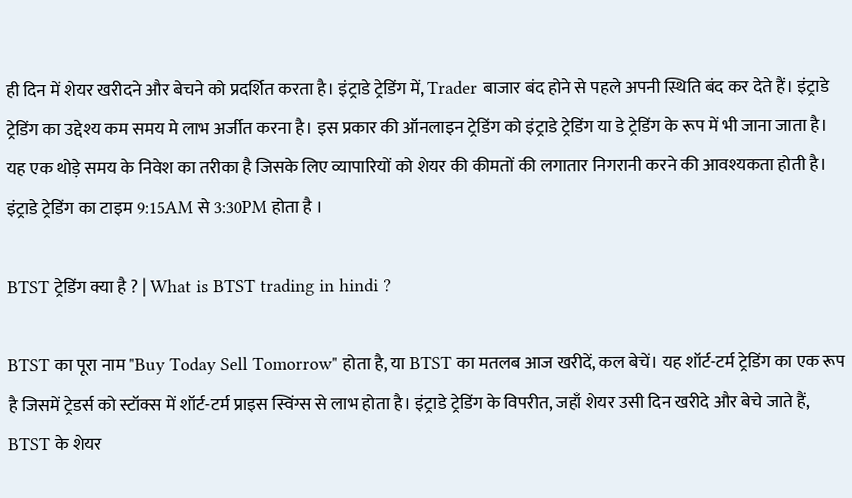ही दिन में शेयर खरीदने और बेचने को प्रदर्शित करता है। इंट्राडे ट्रेडिंग में, Trader बाजार बंद होने से पहले अपनी स्थिति बंद कर देते हैं। इंट्राडे ट्रेडिंग का उद्देश्य कम समय मे लाभ अर्जीत करना है। इस प्रकार की ऑनलाइन ट्रेडिंग को इंट्राडे ट्रेडिंग या डे ट्रेडिंग के रूप में भी जाना जाता है। यह एक थोड़े समय के निवेश का तरीका है जिसके लिए व्यापारियों को शेयर की कीमतों की लगातार निगरानी करने की आवश्यकता होती है। इंट्राडे ट्रेडिंग का टाइम 9:15AM से 3:30PM होता है ।

BTST ट्रेडिंग क्या है ? | What is BTST trading in hindi ?

BTST का पूरा नाम "Buy Today Sell Tomorrow" होता है, या BTST का मतलब आज खरीदें, कल बेचें। यह शॉर्ट-टर्म ट्रेडिंग का एक रूप है जिसमें ट्रेडर्स को स्टॉक्स में शॉर्ट-टर्म प्राइस स्विंग्स से लाभ होता है। इंट्राडे ट्रेडिंग के विपरीत, जहाँ शेयर उसी दिन खरीदे और बेचे जाते हैं, BTST के शेयर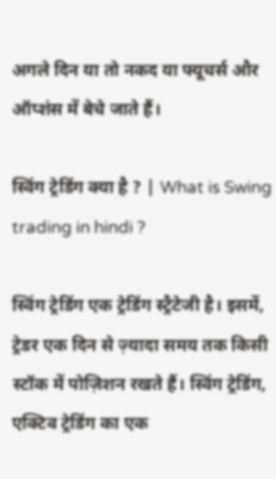अगले दिन या तो नकद या फ्यूचर्स और ऑप्शंस में बेचे जाते हैं।

स्विंग ट्रेडिंग क्या है ? | What is Swing trading in hindi ?

स्विंग ट्रेडिंग एक ट्रेडिंग स्ट्रैटेजी है। इसमें, ट्रेडर एक दिन से ज़्यादा समय तक किसी स्टॉक में पोज़िशन रखते हैं। स्विंग ट्रेडिंग, एक्टिव ट्रेडिंग का एक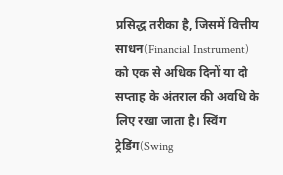प्रसिद्ध तरीका है, जिसमें वित्तीय साधन(Financial Instrument) को एक से अधिक दिनों या दो सप्ताह के अंतराल की अवधि के लिए रखा जाता है। स्विंग ट्रेडिंग(Swing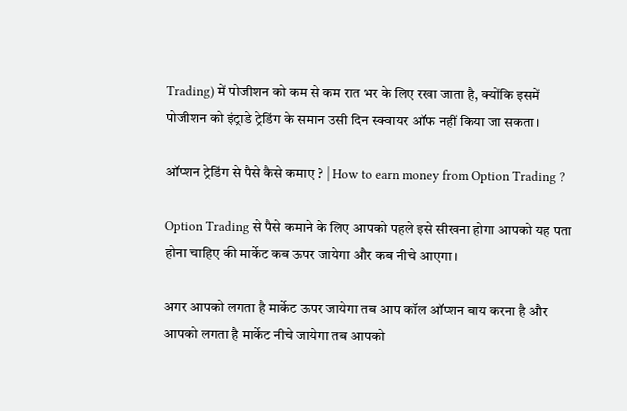Trading) में पोजीशन को कम से कम रात भर के लिए रखा जाता है, क्योंकि इसमें पोजीशन को इंट्राडे ट्रेडिंग के समान उसी दिन स्क्वायर ऑफ नहीं किया जा सकता।

ऑप्शन ट्रेडिंग से पैसे कैसे कमाए ? | How to earn money from Option Trading ?

Option Trading से पैसे कमाने के लिए आपको पहले इसे सीखना होगा आपको यह पता होना चाहिए की मार्केट कब ऊपर जायेगा और कब नीचे आएगा।

अगर आपको लगता है मार्केट ऊपर जायेगा तब आप कॉल ऑप्शन बाय करना है और आपको लगता है मार्केट नीचे जायेगा तब आपको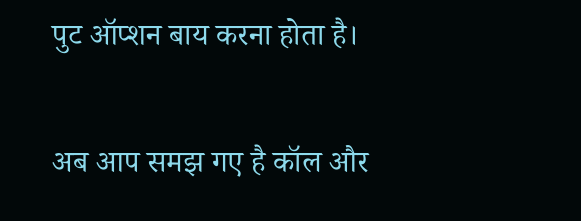पुट ऑप्शन बाय करना होता है।

अब आप समझ गए है कॉल और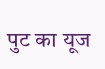पुट का यूज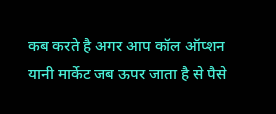कब करते है अगर आप कॉल ऑप्शन यानी मार्केट जब ऊपर जाता है से पैसे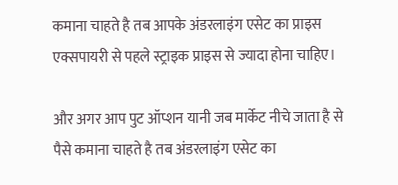कमाना चाहते है तब आपके अंडरलाइंग एसेट का प्राइस एक्सपायरी से पहले स्ट्राइक प्राइस से ज्यादा होना चाहिए।

और अगर आप पुट ऑप्शन यानी जब मार्केट नीचे जाता है से पैसे कमाना चाहते है तब अंडरलाइंग एसेट का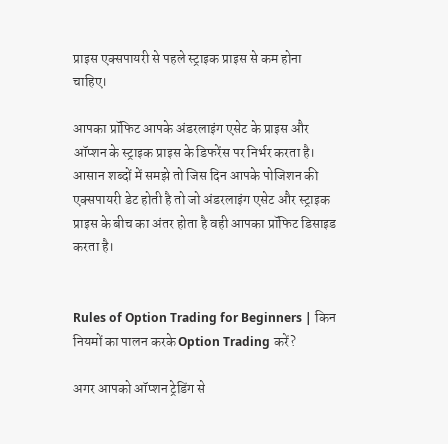प्राइस एक्सपायरी से पहले स्ट्राइक प्राइस से कम होना चाहिए।

आपका प्रॉफिट आपके अंडरलाइंग एसेट के प्राइस और ऑप्शन के स्ट्राइक प्राइस के डिफरेंस पर निर्भर करता है। आसान शब्दों में समझे तो जिस दिन आपके पोजिशन की एक्सपायरी डेट होती है तो जो अंडरलाइंग एसेट और स्ट्राइक प्राइस के बीच का अंतर होता है वही आपका प्रॉफिट डिसाइड करता है।


Rules of Option Trading for Beginners | किन नियमों का पालन करके Option Trading करें?

अगर आपको ऑप्शन ट्रेडिंग से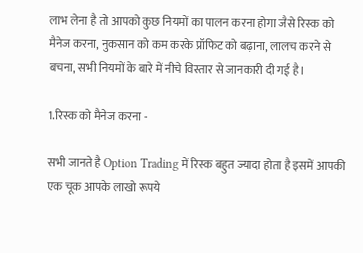लाभ लेना है तो आपको कुछ नियमों का पालन करना होगा जैसे रिस्क को मैनेज करना, नुकसान को कम करके प्रॉफिट को बढ़ाना, लालच करने से बचना, सभी नियमों के बारे में नीचे विस्तार से जानकारी दी गई है।

1.रिस्क को मैनेज करना -

सभी जानते है Option Trading में रिस्क बहुत ज्यादा होता है इसमें आपकी एक चूक आपके लाखो रूपये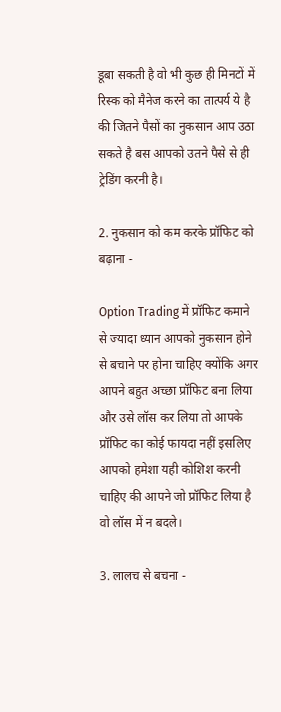डूबा सकती है वो भी कुछ ही मिनटों में रिस्क को मैनेज करने का तात्पर्य ये है की जितने पैसों का नुकसान आप उठा सकते है बस आपको उतने पैसे से ही ट्रेडिंग करनी है।

2. नुकसान को कम करके प्रॉफिट को बढ़ाना -

Option Trading में प्रॉफिट कमाने से ज्यादा ध्यान आपको नुकसान होने से बचाने पर होना चाहिए क्योंकि अगर आपने बहुत अच्छा प्रॉफिट बना लिया और उसे लॉस कर लिया तो आपके प्रॉफिट का कोई फायदा नहीं इसलिए आपको हमेशा यही कोशिश करनी चाहिए की आपने जो प्रॉफिट लिया है वो लॉस में न बदले।

3. लालच से बचना -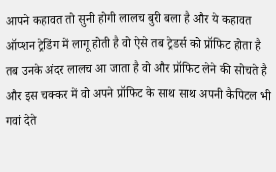आपने कहावत तो सुनी होगी लालच बुरी बला है और ये कहावत ऑप्शन ट्रेडिंग में लागू होती है वो ऐसे तब ट्रेडर्स को प्रॉफिट होता है तब उनके अंदर लालच आ जाता है वो और प्रॉफिट लेने की सोचते है और इस चक्कर में वो अपने प्रॉफिट के साथ साथ अपनी कैपिटल भी गवां देते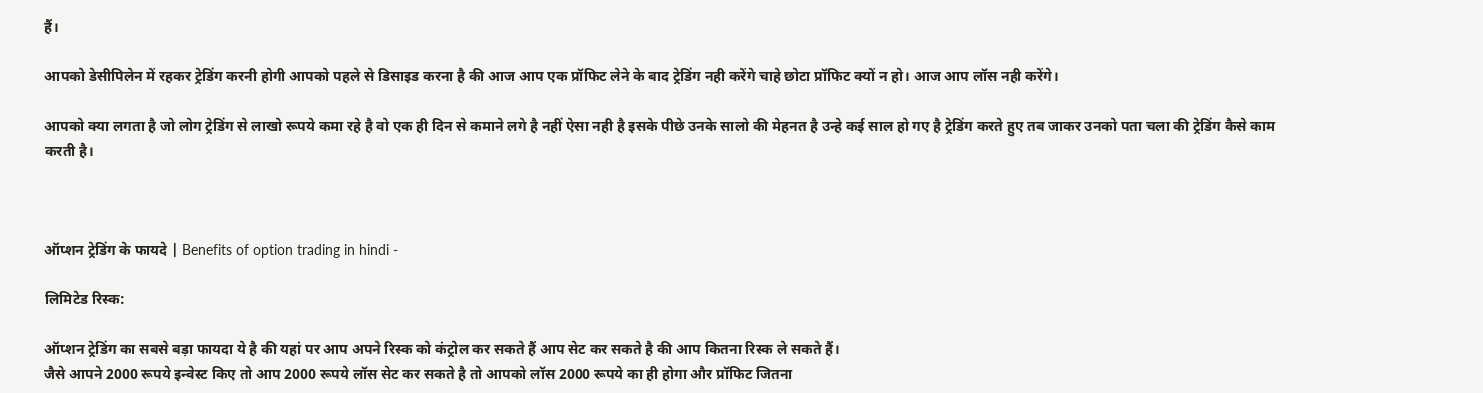हैं।

आपको डेसीपिलेन में रहकर ट्रेडिंग करनी होगी आपको पहले से डिसाइड करना है की आज आप एक प्रॉफिट लेने के बाद ट्रेडिंग नही करेंगे चाहे छोटा प्रॉफिट क्यों न हो। आज आप लॉस नही करेंगे।

आपको क्या लगता है जो लोग ट्रेडिंग से लाखो रूपये कमा रहे है वो एक ही दिन से कमाने लगे है नहीं ऐसा नही है इसके पीछे उनके सालो की मेहनत है उन्हे कई साल हो गए है ट्रेडिंग करते हुए तब जाकर उनको पता चला की ट्रेडिंग कैसे काम करती है।



ऑप्शन ट्रेडिंग के फायदे | Benefits of option trading in hindi -

लिमिटेड रिस्क:

ऑप्शन ट्रेडिंग का सबसे बड़ा फायदा ये है की यहां पर आप अपने रिस्क को कंट्रोल कर सकते हैं आप सेट कर सकते है की आप कितना रिस्क ले सकते हैं।
जैसे आपने 2000 रूपये इन्वेस्ट किए तो आप 2000 रूपये लॉस सेट कर सकते है तो आपको लॉस 2000 रूपये का ही होगा और प्रॉफिट जितना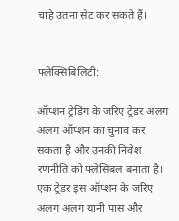चाहे उतना सेट कर सकते हैं।


फ्लेक्सिबिलिटी:

ऑप्शन ट्रेडिंग के जरिए ट्रेडर अलग अलग ऑप्शन का चुनाव कर सकता है और उनकी निवेश रणनीति को फ्लेसिबल बनाता है।
एक ट्रेडर इस ऑप्शन के जरिए अलग अलग यानी पास और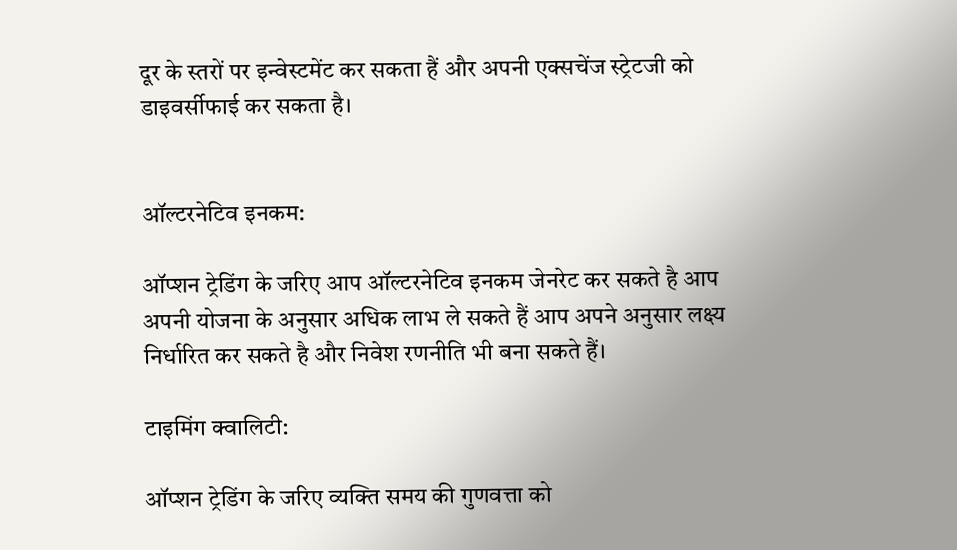दूर के स्तरों पर इन्वेस्टमेंट कर सकता हैं और अपनी एक्सचेंज स्ट्रेटजी को डाइवर्सीफाई कर सकता है।


ऑल्टरनेटिव इनकम:

ऑप्शन ट्रेडिंग के जरिए आप ऑल्टरनेटिव इनकम जेनरेट कर सकते है आप अपनी योजना के अनुसार अधिक लाभ ले सकते हैं आप अपने अनुसार लक्ष्य निर्धारित कर सकते है और निवेश रणनीति भी बना सकते हैं।

टाइमिंग क्वालिटी:

ऑप्शन ट्रेडिंग के जरिए व्यक्ति समय की गुणवत्ता को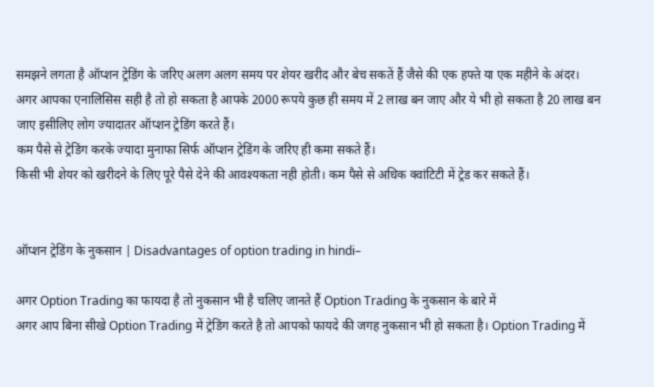समझने लगता है ऑप्शन ट्रेडिंग के जरिए अलग अलग समय पर शेयर खरीद और बेच सकतें हैं जैसे की एक हफ्ते या एक महीने के अंदर।
अगर आपका एनालिसिस सही है तो हो सकता है आपके 2000 रूपये कुछ ही समय में 2 लाख बन जाए और ये भी हो सकता है 20 लाख बन जाए इसीलिए लोग ज्यादातर ऑप्शन ट्रेडिंग करते हैं।
कम पैसे से ट्रेडिंग करके ज्यादा मुनाफा सिर्फ ऑप्शन ट्रेडिंग के जरिए ही कमा सकते हैं।
किसी भी शेयर को खरीदने के लिए पूरे पैसे देने की आवश्यकता नही होती। कम पैसे से अधिक क्वांटिटी में ट्रेड कर सकते हैं।


ऑप्शन ट्रेडिंग के नुकसान | Disadvantages of option trading in hindi–

अगर Option Trading का फायदा है तो नुकसान भी है चलिए जानते हैं Option Trading के नुकसान के बारे में
अगर आप बिना सीखे Option Trading में ट्रेडिंग करते है तो आपको फायदे की जगह नुकसान भी हो सकता है। Option Trading में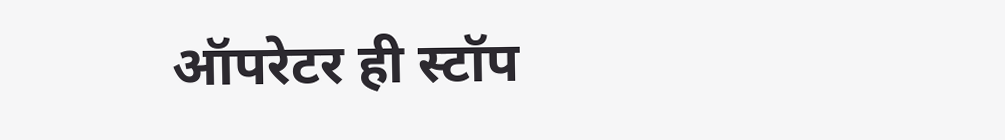ऑपरेटर ही स्टॉप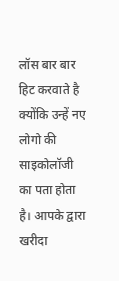लॉस बार बार हिट करवाते है क्योंकि उन्हें नए लोगो की साइकोलॉजी का पता होता है। आपके द्वारा खरीदा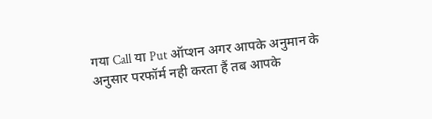गया Call या Put ऑप्शन अगर आपके अनुमान के अनुसार परफॉर्म नही करता हैं तब आपके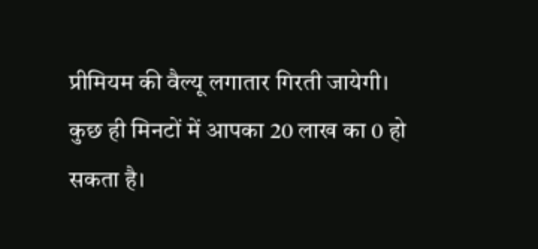प्रीमियम की वैल्यू लगातार गिरती जायेगी। कुछ ही मिनटों में आपका 20 लाख का 0 हो सकता है।